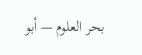بحر العلوم — أبو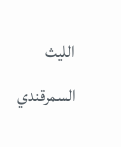الليث السمرقندي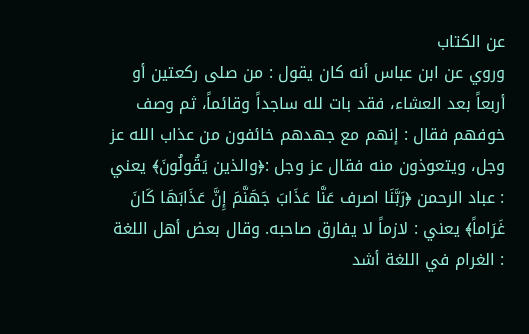عن الكتاب
وروي عن ابن عباس أنه كان يقول : من صلى ركعتين أو أربعاً بعد العشاء، فقد بات لله ساجداً وقائماً، ثم وصف خوفهم فقال : إنهم مع جهدهم خائفون من عذاب الله عز وجل، ويتعوذون منه فقال عز وجل :﴿والذين يَقُولُونَ﴾ يعني : عباد الرحمن ﴿رَبَّنَا اصرف عَنَّا عَذَابَ جَهَنَّمَ إِنَّ عَذَابَهَا كَانَ غَرَاماً﴾ يعني : لازماً لا يفارق صاحبه. وقال بعض أهل اللغة : الغرام في اللغة أشد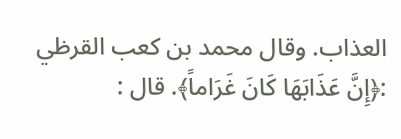العذاب. وقال محمد بن كعب القرظي :﴿إِنَّ عَذَابَهَا كَانَ غَرَاماً﴾. قال :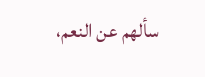سألهم عن النعم،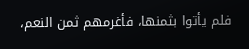فلم يأتوا بثمنها، فأغرمهم ثمن النعم،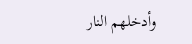وأدخلهم النار